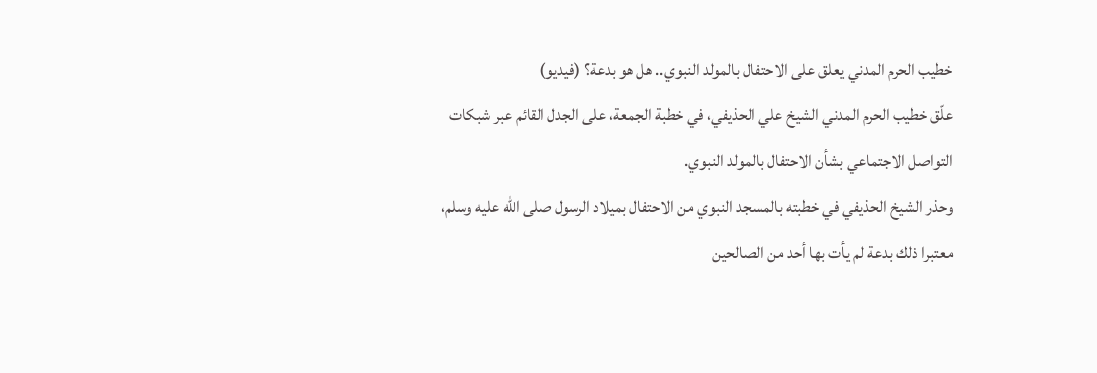خطيب الحرم المدني يعلق على الاحتفال بالمولد النبوي.. هل هو بدعة؟ (فيديو)
علّق خطيب الحرم المدني الشيخ علي الحذيفي، في خطبة الجمعة، على الجدل القائم عبر شبكات التواصل الاجتماعي بشأن الاحتفال بالمولد النبوي.
وحذر الشيخ الحذيفي في خطبته بالمسجد النبوي من الاحتفال بميلاد الرسول صلى الله عليه وسلم، معتبرا ذلك بدعة لم يأت بها أحد من الصالحين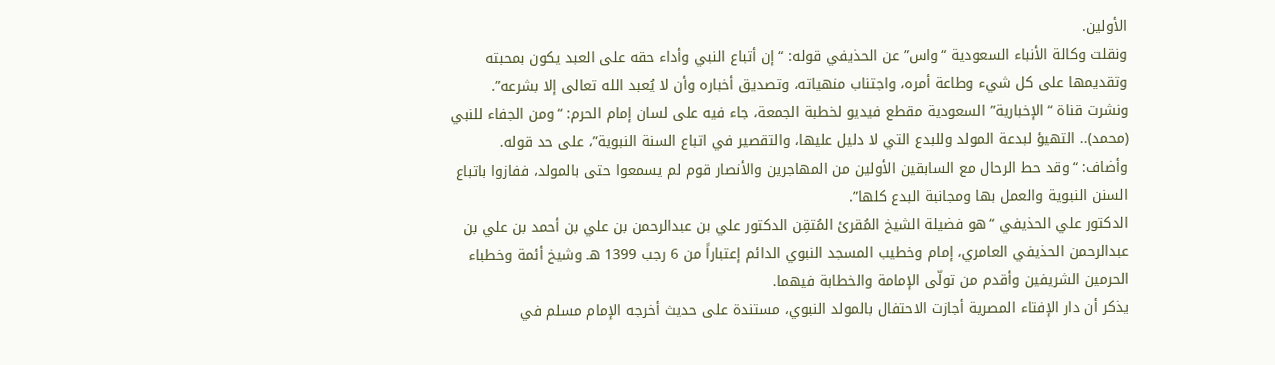الأولين.
ونقلت وكالة الأنباء السعودية “واس” عن الحذيفي قوله: “إن أتباع النبي وأداء حقه على العبد يكون بمحبته وتقديمها على كل شيء وطاعة أمره، واجتناب منهياته، وتصديق أخباره وأن لا يُعبد الله تعالى إلا بشرعه”.
ونشرت قناة “الإخبارية” السعودية مقطع فيديو لخطبة الجمعة، جاء فيه على لسان إمام الحرم: “ومن الجفاء للنبي (محمد).. التهيؤ لبدعة المولد وللبدع التي لا دليل عليها، والتقصير في اتباع السنة النبوية”، على حد قوله.
وأضاف: “وقد حط الرحال مع السابقين الأولين من المهاجرين والأنصار قوم لم يسمعوا حتى بالمولد، ففازوا باتباع السنن النبوية والعمل بها ومجانبة البدع كلها”.
الدكتور علي الحذيفي “هو فضيلة الشيخ المُقرئ المُتقِن الدكتور علي بن عبدالرحمن بن علي بن أحمد بن علي بن عبدالرحمن الحذيفي العامري، إمام وخطيب المسجد النبوي الدائم إعتباراً من 6 رجب 1399 هـ وشيخ أئمة وخطباء الحرمين الشريفين وأقدم من تولّى الإمامة والخطابة فيهما.
يذكر أن دار الإفتاء المصرية أجازت الاحتفال بالمولد النبوي، مستندة على حديث أخرجه الإمام مسلم في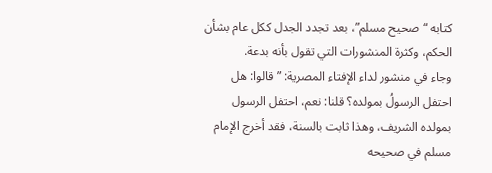كتابه “صحيح مسلم”، بعد تجدد الجدل ككل عام بشأن الحكم، وكثرة المنشورات التي تقول بأنه بدعة.
وجاء في منشور لداء الإفتاء المصرية: ” قالوا: هل احتفل الرسولُ بمولده؟ قلنا: نعم، احتفل الرسول بمولده الشريف، وهذا ثابت بالسنة، فقد أخرج الإمام مسلم في صحيحه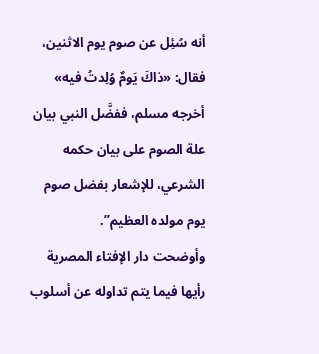أنه سُئِل عن صوم يوم الاثنين، فقال: «ذاكَ يَومٌ وُلِدتُ فيه» أخرجه مسلم، ففضَّل النبي بيان علة الصوم على بيان حكمه الشرعي، للإشعار بفضل صوم يوم مولده العظيم”.
وأوضحت دار الإفتاء المصرية رأيها فيما يتم تداوله عن أسلوب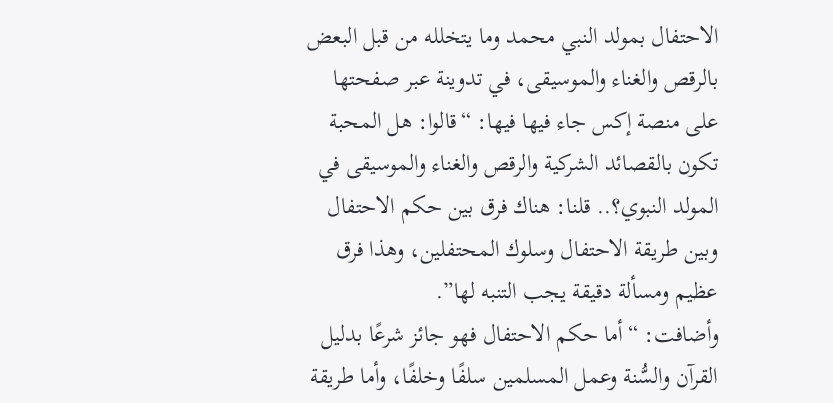الاحتفال بمولد النبي محمد وما يتخلله من قبل البعض بالرقص والغناء والموسيقى، في تدوينة عبر صفحتها على منصة إكس جاء فيها فيها: “قالوا: هل المحبة تكون بالقصائد الشركية والرقص والغناء والموسيقى في المولد النبوي؟.. قلنا: هناك فرق بين حكم الاحتفال وبين طريقة الاحتفال وسلوك المحتفلين، وهذا فرق عظيم ومسألة دقيقة يجب التنبه لها”.
وأضافت: “أما حكم الاحتفال فهو جائز شرعًا بدليل القرآن والسُّنة وعمل المسلمين سلفًا وخلفًا، وأما طريقة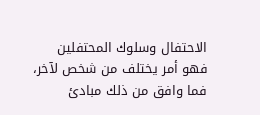الاحتفال وسلوك المحتفلين فهو أمر يختلف من شخص لآخر، فما وافق من ذلك مبادئ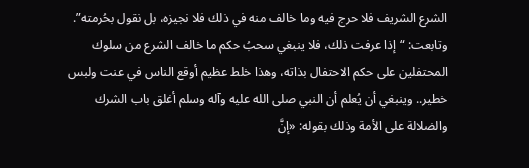الشرع الشريف فلا حرج فيه وما خالف منه في ذلك فلا نجيزه، بل نقول بحُرمته”.
وتابعت: “إذا عرفت ذلك، فلا ينبغي سحبُ حكم ما خالف الشرع من سلوك المحتفلين على حكم الاحتفال بذاته، وهذا خلط عظيم أوقع الناس في عنت ولبس خطير.. وينبغي أن يُعلم أن النبي صلى الله عليه وآله وسلم أغلق باب الشرك والضلالة على الأمة وذلك بقوله: «إنَّ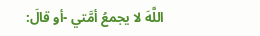اللَّهَ لا يجمعُ أمَّتي -أو قالَ: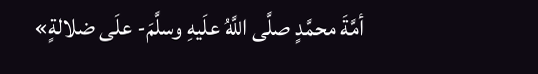أمَّةَ محمَّدٍ صلَّى اللَّهُ علَيهِ وسلَّمَ- علَى ضلالةٍ»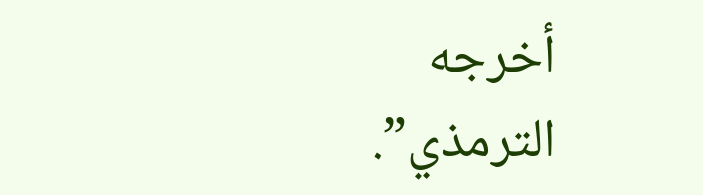أخرجه الترمذي”.